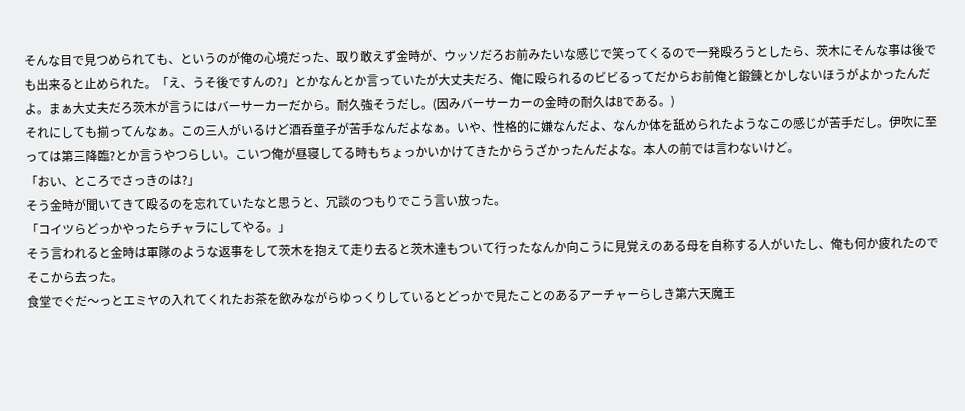そんな目で見つめられても、というのが俺の心境だった、取り敢えず金時が、ウッソだろお前みたいな感じで笑ってくるので一発殴ろうとしたら、茨木にそんな事は後でも出来ると止められた。「え、うそ後ですんの?」とかなんとか言っていたが大丈夫だろ、俺に殴られるのビビるってだからお前俺と鍛錬とかしないほうがよかったんだよ。まぁ大丈夫だろ茨木が言うにはバーサーカーだから。耐久強そうだし。(因みバーサーカーの金時の耐久はBである。)
それにしても揃ってんなぁ。この三人がいるけど酒呑童子が苦手なんだよなぁ。いや、性格的に嫌なんだよ、なんか体を舐められたようなこの感じが苦手だし。伊吹に至っては第三降臨?とか言うやつらしい。こいつ俺が昼寝してる時もちょっかいかけてきたからうざかったんだよな。本人の前では言わないけど。
「おい、ところでさっきのは?」
そう金時が聞いてきて殴るのを忘れていたなと思うと、冗談のつもりでこう言い放った。
「コイツらどっかやったらチャラにしてやる。」
そう言われると金時は軍隊のような返事をして茨木を抱えて走り去ると茨木達もついて行ったなんか向こうに見覚えのある母を自称する人がいたし、俺も何か疲れたのでそこから去った。
食堂でぐだ〜っとエミヤの入れてくれたお茶を飲みながらゆっくりしているとどっかで見たことのあるアーチャーらしき第六天魔王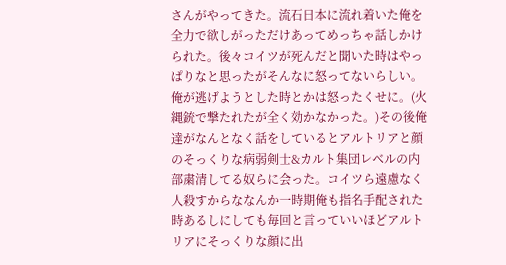さんがやってきた。流石日本に流れ着いた俺を全力で欲しがっただけあってめっちゃ話しかけられた。後々コイツが死んだと聞いた時はやっぱりなと思ったがそんなに怒ってないらしい。俺が逃げようとした時とかは怒ったくせに。(火縄銃で撃たれたが全く効かなかった。)その後俺達がなんとなく話をしているとアルトリアと顔のそっくりな病弱剣士&カルト集団レベルの内部粛清してる奴らに会った。コイツら遠慮なく人殺すからななんか一時期俺も指名手配された時あるしにしても毎回と言っていいほどアルトリアにそっくりな顔に出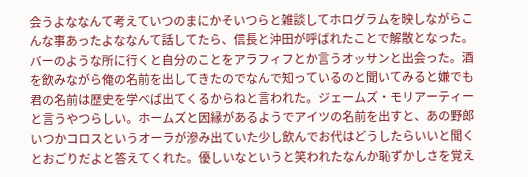会うよななんて考えていつのまにかそいつらと雑談してホログラムを映しながらこんな事あったよななんて話してたら、信長と沖田が呼ばれたことで解散となった。
バーのような所に行くと自分のことをアラフィフとか言うオッサンと出会った。酒を飲みながら俺の名前を出してきたのでなんで知っているのと聞いてみると嫌でも君の名前は歴史を学べば出てくるからねと言われた。ジェームズ・モリアーティーと言うやつらしい。ホームズと因縁があるようでアイツの名前を出すと、あの野郎いつかコロスというオーラが滲み出ていた少し飲んでお代はどうしたらいいと聞くとおごりだよと答えてくれた。優しいなというと笑われたなんか恥ずかしさを覚え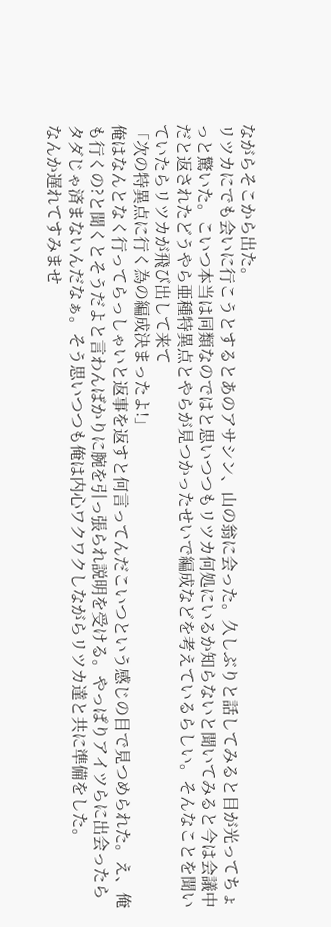ながらそこから出た。
リツカにでも会いに行こうとするとあのアサシン、山の翁に会った。久しぶりと話してみると目が光ってちょっと驚いた。こいつ本当は同類なのではと思いつつもリツカ何処にいるか知らないと聞いてみると今は会議中だと返されたどうやら亜種特異点とやらが見つかったせいで編成などを考えているらしい。そんなことを聞いていたらリツカが飛び出して来て
「次の特異点に行く為の編成決まったよ!」
俺はなんとなく行ってらっしゃいと返事を返すと何言ってんだこいつという感じの目で見つめられた。え、俺も行くの?と聞くとそうだよと言わんばかりに腕を引っ張られ説明を受ける。やっぱりアイツらに出会ったらタダじゃ済まないんだなぁ。そう思いつつも俺は内心ワクワクしながらリツカ達と共に準備をした。
なんか遅れてすみませ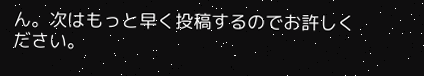ん。次はもっと早く投稿するのでお許しください。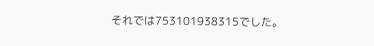それでは753101938315でした。